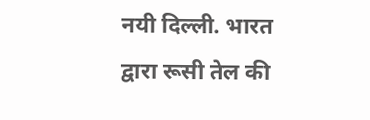नयी दिल्ली. भारत द्वारा रूसी तेल की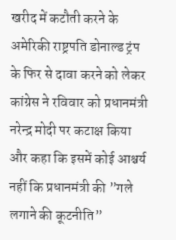खरीद में कटौती करने के अमेरिकी राष्ट्रपति डोनाल्ड ट्रंप के फिर से दावा करने को लेकर कांग्रेस ने रविवार को प्रधानमंत्री नरेन्द्र मोदी पर कटाक्ष किया और कहा कि इसमें कोई आश्चर्य नहीं कि प्रधानमंत्री की ”गले लगाने की कूटनीति”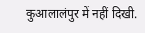कुआलालंपुर में नहीं दिखी.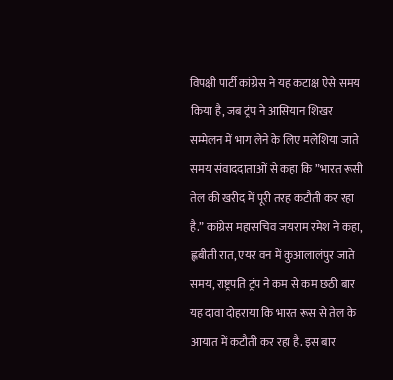विपक्षी पार्टी कांग्रेस ने यह कटाक्ष ऐसे समय किया है, जब ट्रंप ने आसियान शिखर सम्मेलन में भाग लेने के लिए मलेशिया जाते समय संवाददाताओं से कहा कि ”भारत रूसी तेल की खरीद में पूरी तरह कटौती कर रहा है.” कांग्रेस महासचिव जयराम रमेश ने कहा, ह्लबीती रात, एयर वन में कुआलालंपुर जाते समय, राष्ट्रपति ट्रंप ने कम से कम छठी बार यह दावा दोहराया कि भारत रूस से तेल के आयात में कटौती कर रहा है. इस बार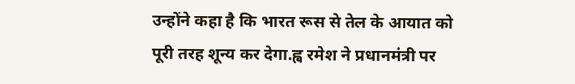उन्होंने कहा है कि भारत रूस से तेल के आयात को पूरी तरह शून्य कर देगा.ह्व रमेश ने प्रधानमंत्री पर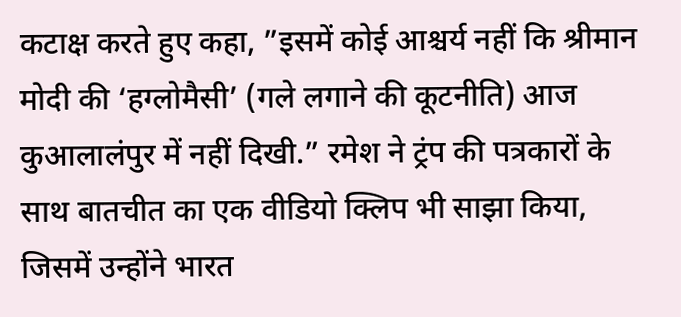कटाक्ष करते हुए कहा, ”इसमें कोई आश्चर्य नहीं कि श्रीमान मोदी की ‘हग्लोमैसी’ (गले लगाने की कूटनीति) आज कुआलालंपुर में नहीं दिखी.” रमेश ने ट्रंप की पत्रकारों के साथ बातचीत का एक वीडियो क्लिप भी साझा किया, जिसमें उन्होंने भारत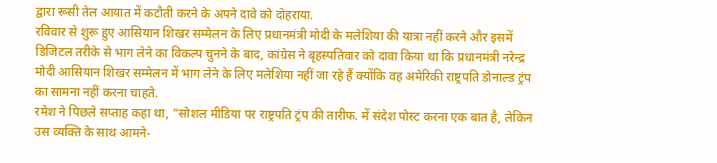द्वारा रूसी तेल आयात में कटौती करने के अपने दावे को दोहराया.
रविवार से शुरू हुए आसियान शिखर सम्मेलन के लिए प्रधानमंत्री मोदी के मलेशिया की यात्रा नहीं करने और इसमें डिजिटल तरीके से भाग लेने का विकल्प चुनने के बाद, कांग्रेस ने बृहस्पतिवार को दावा किया था कि प्रधानमंत्री नरेन्द्र मोदी आसियान शिखर सम्मेलन में भाग लेने के लिए मलेशिया नहीं जा रहे हैं क्योंकि वह अमेरिकी राष्ट्रपति डोनाल्ड ट्रंप का सामना नहीं करना चाहते.
रमेश ने पिछले सप्ताह कहा था, ”सोशल मीडिया पर राष्ट्रपति ट्रंप की तारीफ. में संदेश पोस्ट करना एक बात है, लेकिन उस व्यक्ति के साथ आमने-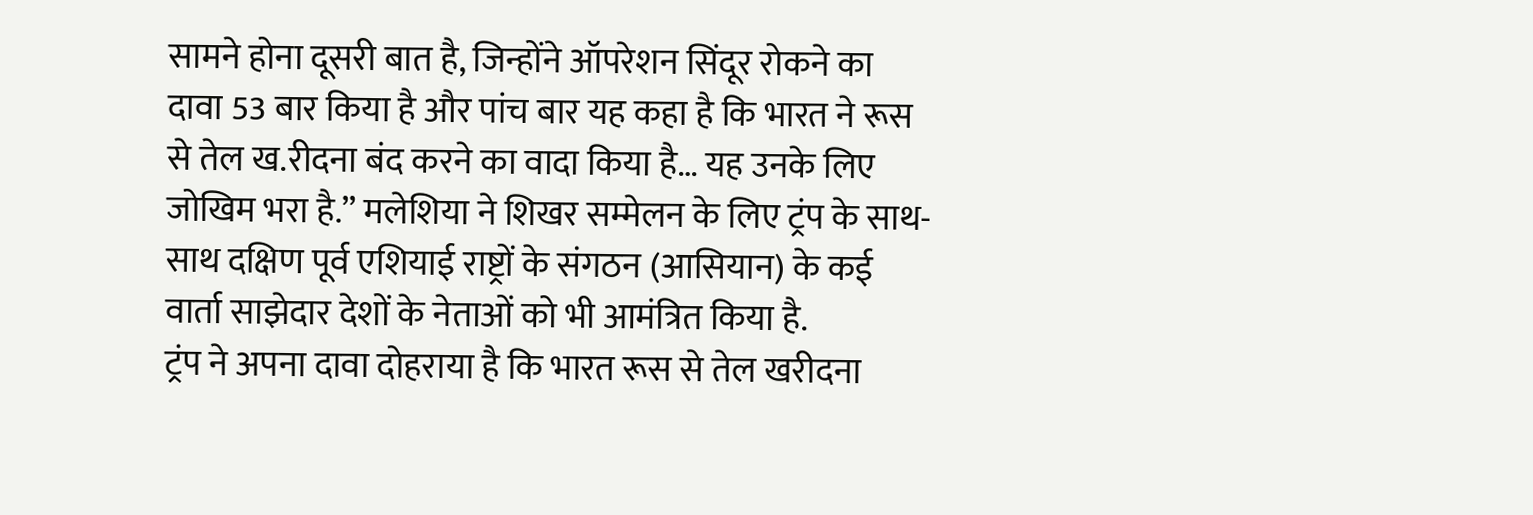सामने होना दूसरी बात है, जिन्होंने ऑपरेशन सिंदूर रोकने का दावा 53 बार किया है और पांच बार यह कहा है कि भारत ने रूस से तेल ख.रीदना बंद करने का वादा किया है… यह उनके लिए जोखिम भरा है.” मलेशिया ने शिखर सम्मेलन के लिए ट्रंप के साथ-साथ दक्षिण पूर्व एशियाई राष्ट्रों के संगठन (आसियान) के कई वार्ता साझेदार देशों के नेताओं को भी आमंत्रित किया है.
ट्रंप ने अपना दावा दोहराया है कि भारत रूस से तेल खरीदना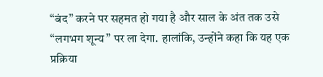“बंद” करने पर सहमत हो गया है और साल के अंत तक उसे “लगभग शून्य” पर ला देगा. हालांकि, उन्होंने कहा कि यह एक प्रक्रिया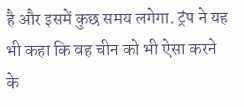है और इसमें कुछ समय लगेगा. ट्रंप ने यह भी कहा कि वह चीन को भी ऐसा करने के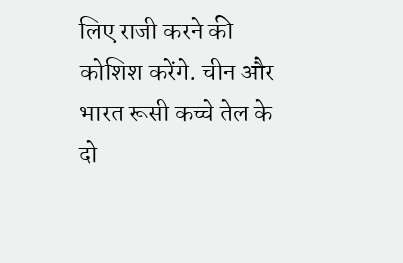लिए राजी करने की कोशिश करेंगे. चीन और भारत रूसी कच्चे तेल के दो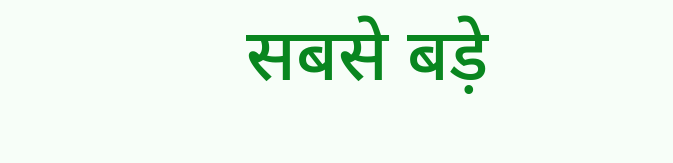सबसे बड़े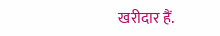खरीदार हैं.